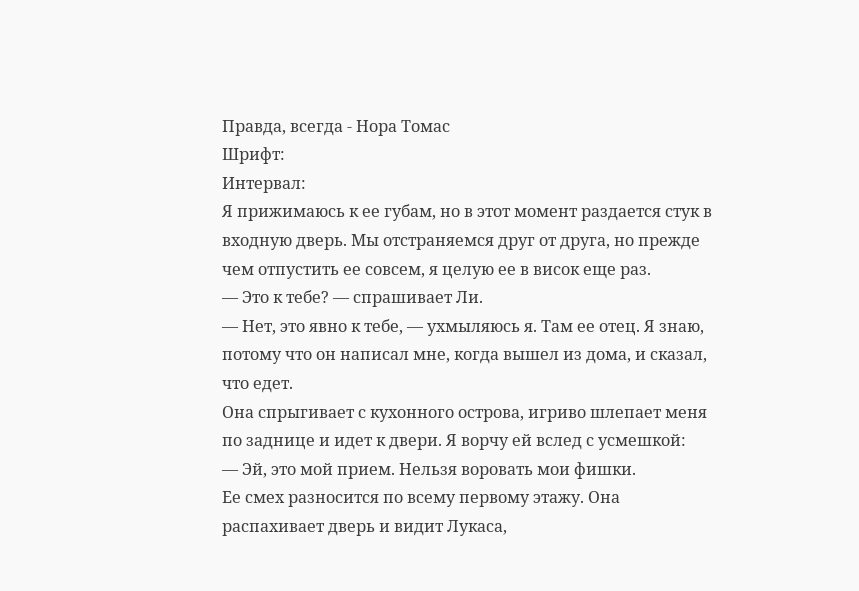Правда, всегда - Нора Томас
Шрифт:
Интервал:
Я прижимаюсь к ее губам, но в этот момент раздается стук в входную дверь. Мы отстраняемся друг от друга, но прежде чем отпустить ее совсем, я целую ее в висок еще раз.
— Это к тебе? — спрашивает Ли.
— Нет, это явно к тебе, — ухмыляюсь я. Там ее отец. Я знаю, потому что он написал мне, когда вышел из дома, и сказал, что едет.
Она спрыгивает с кухонного острова, игриво шлепает меня по заднице и идет к двери. Я ворчу ей вслед с усмешкой:
— Эй, это мой прием. Нельзя воровать мои фишки.
Ее смех разносится по всему первому этажу. Она распахивает дверь и видит Лукаса,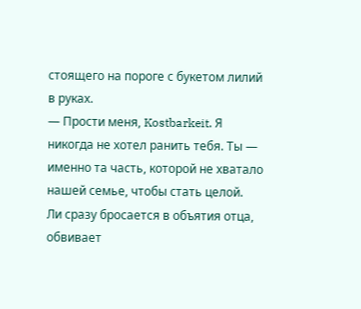стоящего на пороге с букетом лилий в руках.
— Прости меня, Kostbarkeit. Я никогда не хотел ранить тебя. Ты — именно та часть, которой не хватало нашей семье, чтобы стать целой.
Ли сразу бросается в объятия отца, обвивает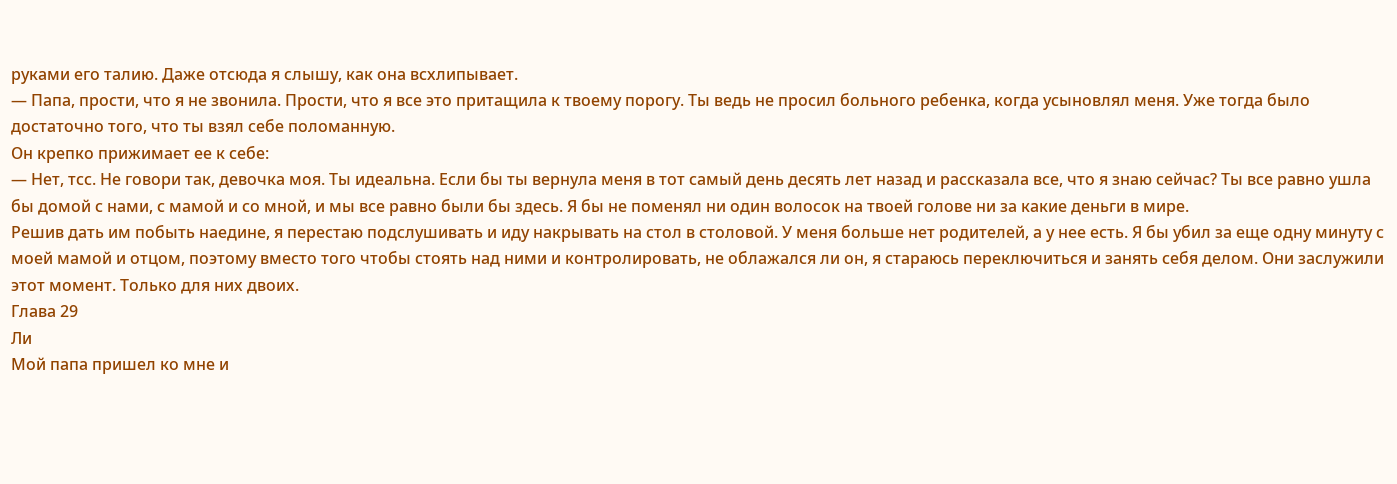руками его талию. Даже отсюда я слышу, как она всхлипывает.
— Папа, прости, что я не звонила. Прости, что я все это притащила к твоему порогу. Ты ведь не просил больного ребенка, когда усыновлял меня. Уже тогда было достаточно того, что ты взял себе поломанную.
Он крепко прижимает ее к себе:
— Нет, тсс. Не говори так, девочка моя. Ты идеальна. Если бы ты вернула меня в тот самый день десять лет назад и рассказала все, что я знаю сейчас? Ты все равно ушла бы домой с нами, с мамой и со мной, и мы все равно были бы здесь. Я бы не поменял ни один волосок на твоей голове ни за какие деньги в мире.
Решив дать им побыть наедине, я перестаю подслушивать и иду накрывать на стол в столовой. У меня больше нет родителей, а у нее есть. Я бы убил за еще одну минуту с моей мамой и отцом, поэтому вместо того чтобы стоять над ними и контролировать, не облажался ли он, я стараюсь переключиться и занять себя делом. Они заслужили этот момент. Только для них двоих.
Глава 29
Ли
Мой папа пришел ко мне и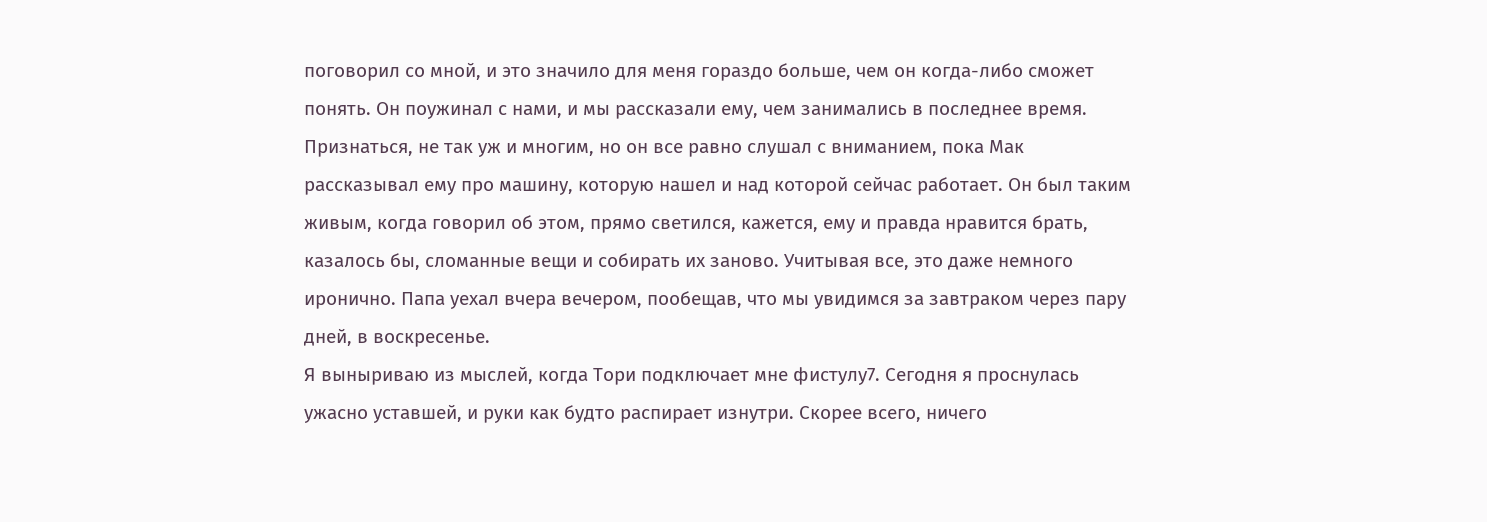поговорил со мной, и это значило для меня гораздо больше, чем он когда-либо сможет понять. Он поужинал с нами, и мы рассказали ему, чем занимались в последнее время. Признаться, не так уж и многим, но он все равно слушал с вниманием, пока Мак рассказывал ему про машину, которую нашел и над которой сейчас работает. Он был таким живым, когда говорил об этом, прямо светился, кажется, ему и правда нравится брать, казалось бы, сломанные вещи и собирать их заново. Учитывая все, это даже немного иронично. Папа уехал вчера вечером, пообещав, что мы увидимся за завтраком через пару дней, в воскресенье.
Я выныриваю из мыслей, когда Тори подключает мне фистулу7. Сегодня я проснулась ужасно уставшей, и руки как будто распирает изнутри. Скорее всего, ничего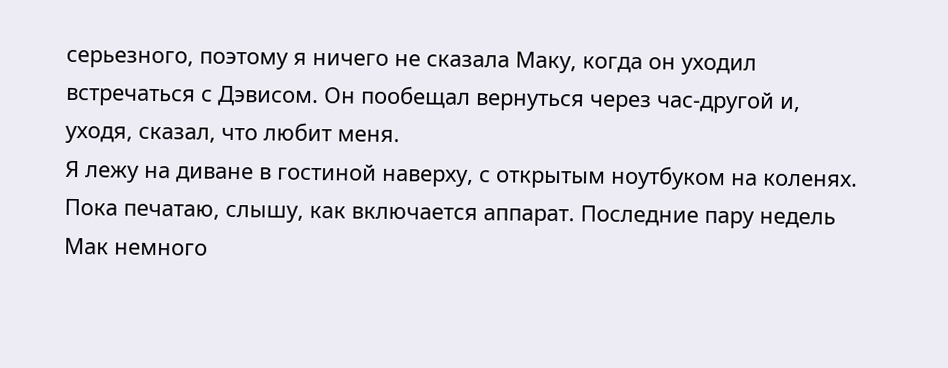серьезного, поэтому я ничего не сказала Маку, когда он уходил встречаться с Дэвисом. Он пообещал вернуться через час-другой и, уходя, сказал, что любит меня.
Я лежу на диване в гостиной наверху, с открытым ноутбуком на коленях. Пока печатаю, слышу, как включается аппарат. Последние пару недель Мак немного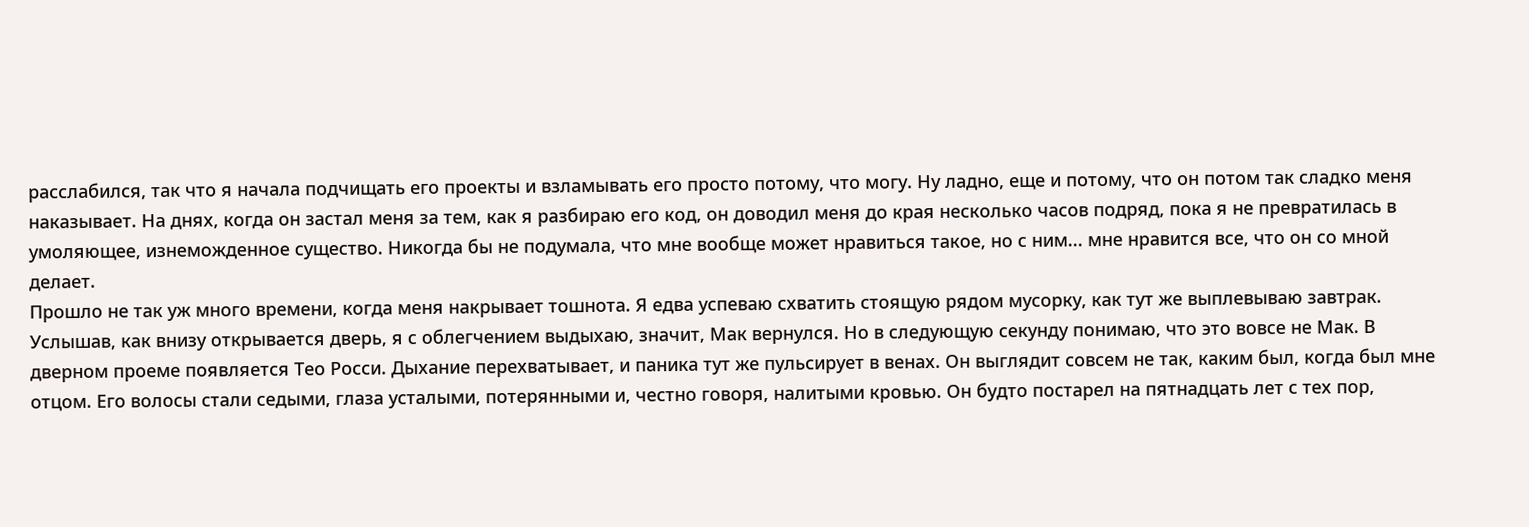расслабился, так что я начала подчищать его проекты и взламывать его просто потому, что могу. Ну ладно, еще и потому, что он потом так сладко меня наказывает. На днях, когда он застал меня за тем, как я разбираю его код, он доводил меня до края несколько часов подряд, пока я не превратилась в умоляющее, изнеможденное существо. Никогда бы не подумала, что мне вообще может нравиться такое, но с ним... мне нравится все, что он со мной делает.
Прошло не так уж много времени, когда меня накрывает тошнота. Я едва успеваю схватить стоящую рядом мусорку, как тут же выплевываю завтрак. Услышав, как внизу открывается дверь, я с облегчением выдыхаю, значит, Мак вернулся. Но в следующую секунду понимаю, что это вовсе не Мак. В дверном проеме появляется Тео Росси. Дыхание перехватывает, и паника тут же пульсирует в венах. Он выглядит совсем не так, каким был, когда был мне отцом. Его волосы стали седыми, глаза усталыми, потерянными и, честно говоря, налитыми кровью. Он будто постарел на пятнадцать лет с тех пор,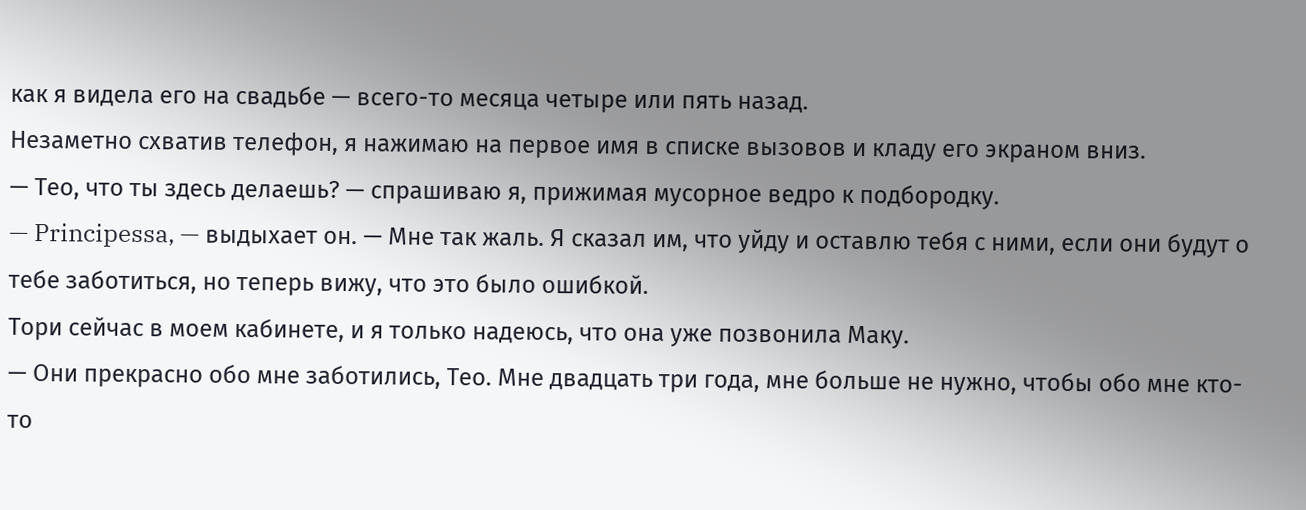как я видела его на свадьбе — всего-то месяца четыре или пять назад.
Незаметно схватив телефон, я нажимаю на первое имя в списке вызовов и кладу его экраном вниз.
— Тео, что ты здесь делаешь? — спрашиваю я, прижимая мусорное ведро к подбородку.
— Principessa, — выдыхает он. — Мне так жаль. Я сказал им, что уйду и оставлю тебя с ними, если они будут о тебе заботиться, но теперь вижу, что это было ошибкой.
Тори сейчас в моем кабинете, и я только надеюсь, что она уже позвонила Маку.
— Они прекрасно обо мне заботились, Тео. Мне двадцать три года, мне больше не нужно, чтобы обо мне кто-то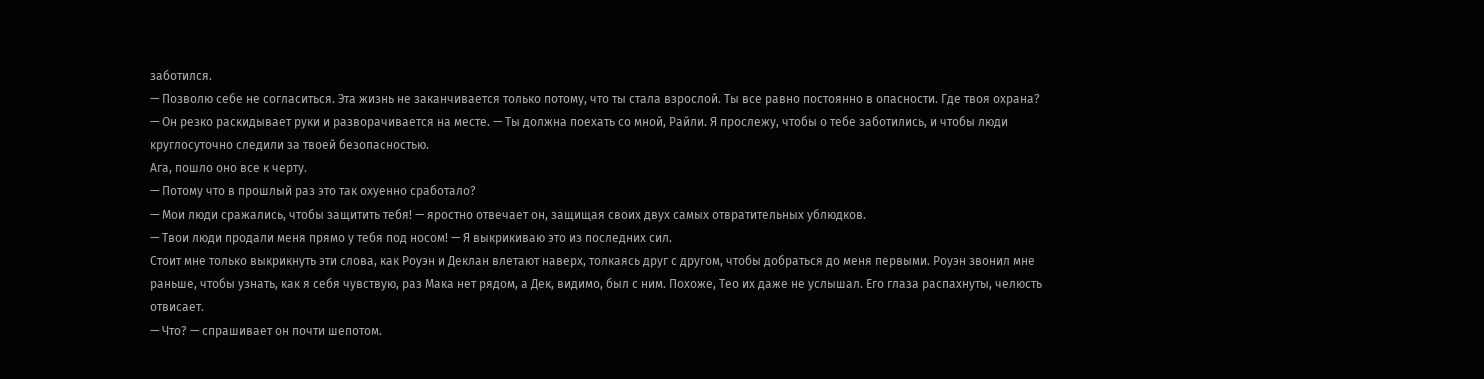заботился.
— Позволю себе не согласиться. Эта жизнь не заканчивается только потому, что ты стала взрослой. Ты все равно постоянно в опасности. Где твоя охрана? — Он резко раскидывает руки и разворачивается на месте. — Ты должна поехать со мной, Райли. Я прослежу, чтобы о тебе заботились, и чтобы люди круглосуточно следили за твоей безопасностью.
Ага, пошло оно все к черту.
— Потому что в прошлый раз это так охуенно сработало?
— Мои люди сражались, чтобы защитить тебя! — яростно отвечает он, защищая своих двух самых отвратительных ублюдков.
— Твои люди продали меня прямо у тебя под носом! — Я выкрикиваю это из последних сил.
Стоит мне только выкрикнуть эти слова, как Роуэн и Деклан влетают наверх, толкаясь друг с другом, чтобы добраться до меня первыми. Роуэн звонил мне раньше, чтобы узнать, как я себя чувствую, раз Мака нет рядом, а Дек, видимо, был с ним. Похоже, Тео их даже не услышал. Его глаза распахнуты, челюсть отвисает.
— Что? — спрашивает он почти шепотом.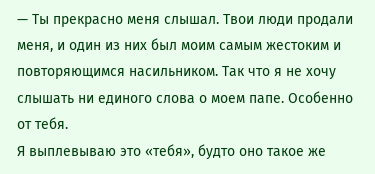— Ты прекрасно меня слышал. Твои люди продали меня, и один из них был моим самым жестоким и повторяющимся насильником. Так что я не хочу слышать ни единого слова о моем папе. Особенно от тебя.
Я выплевываю это «тебя», будто оно такое же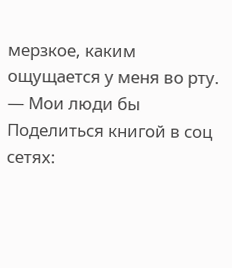мерзкое, каким ощущается у меня во рту.
— Мои люди бы
Поделиться книгой в соц сетях: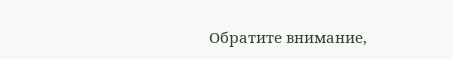Обратите внимание,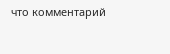что комментарий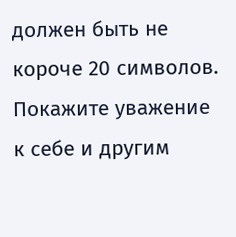должен быть не короче 20 символов. Покажите уважение к себе и другим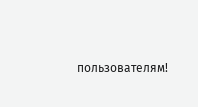пользователям!